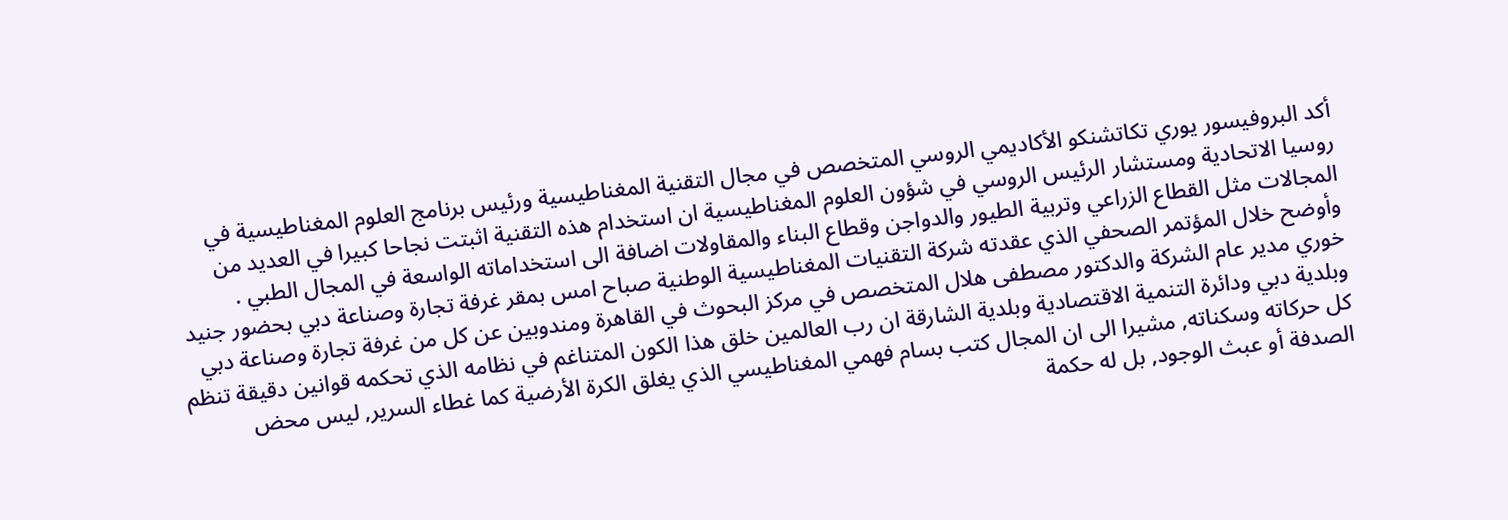أكد البروفيسور يوري تكاتشنكو الأكاديمي الروسي المتخصص في مجال التقنية المغناطيسية ورئيس برنامج العلوم المغناطيسية في روسيا الاتحادية ومستشار الرئيس الروسي في شؤون العلوم المغناطيسية ان استخدام هذه التقنية اثبتت نجاحا كبيرا في العديد من المجالات مثل القطاع الزراعي وتربية الطيور والدواجن وقطاع البناء والمقاولات اضافة الى استخداماته الواسعة في المجال الطبي . وأوضح خلال المؤتمر الصحفي الذي عقدته شركة التقنيات المغناطيسية الوطنية صباح امس بمقر غرفة تجارة وصناعة دبي بحضور جنيد خوري مدير عام الشركة والدكتور مصطفى هلال المتخصص في مركز البحوث في القاهرة ومندوبين عن كل من غرفة تجارة وصناعة دبي وبلدية دبي ودائرة التنمية الاقتصادية وبلدية الشارقة ان رب العالمين خلق هذا الكون المتناغم في نظامه الذي تحكمه قوانين دقيقة تنظم كل حركاته وسكناته, مشيرا الى ان المجال كتب بسام فهمي المغناطيسي الذي يغلق الكرة الأرضية كما غطاء السرير, ليس محض الصدفة أو عبث الوجود, بل له حكمة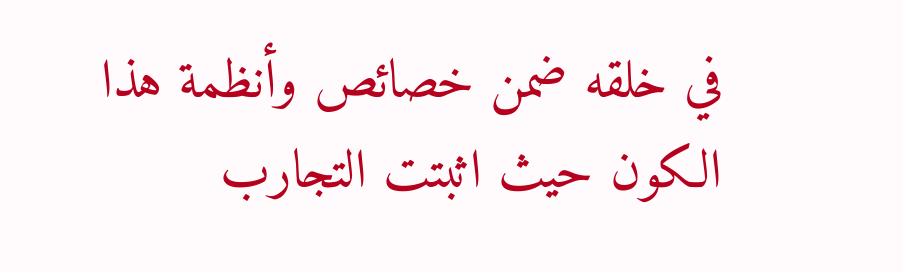في خلقه ضمن خصائص وأنظمة هذا الكون حيث اثبتت التجارب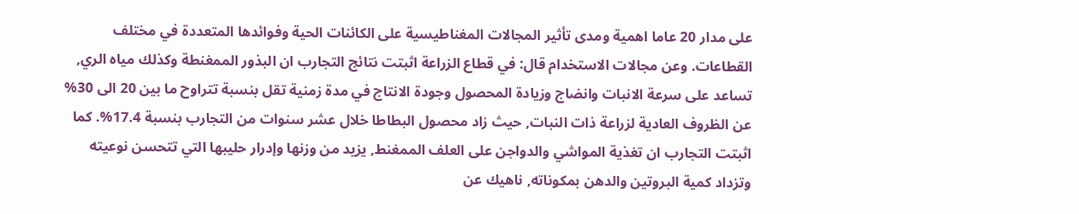على مدار 20 عاما اهمية ومدى تأثير المجالات المغناطيسية على الكائنات الحية وفوائدها المتعددة في مختلف القطاعات. وعن مجالات الاستخدام قال: في قطاع الزراعة اثبتت نتائج التجارب ان البذور الممغنطة وكذلك مياه الري, تساعد على سرعة الانبات وانضاج وزيادة المحصول وجودة الانتاج في مدة زمنية تقل بنسبة تتراوح ما بين 20 الى 30% عن الظروف العادية لزراعة ذات النبات, حيث زاد محصول البطاطا خلال عشر سنوات من التجارب بنسبة 17.4%. كما اثبتت التجارب ان تغذية المواشي والدواجن على العلف الممغنط, يزيد من وزنها وإدرار حليبها التي تتحسن نوعيته وتزداد كمية البروتين والدهن بمكوناته, ناهيك عن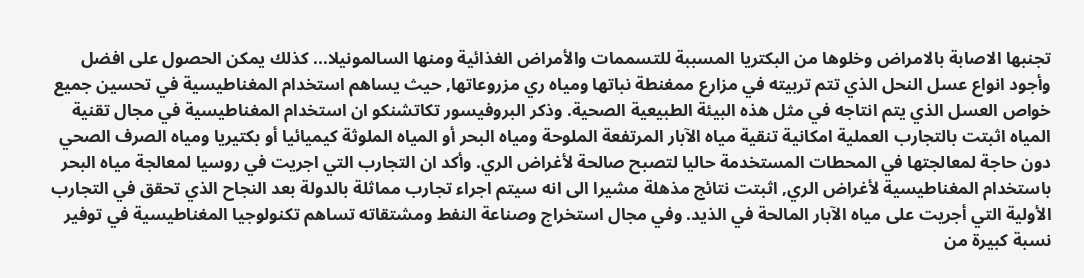تجنبها الاصابة بالامراض وخلوها من البكتريا المسببة للتسممات والأمراض الغذائية ومنها السالمونيلا... كذلك يمكن الحصول على افضل وأجود انواع عسل النحل الذي تتم تربيته في مزارع ممغنطة نباتها ومياه ري مزروعاتها, حيث يساهم استخدام المغناطيسية في تحسين جميع خواص العسل الذي يتم انتاجه في مثل هذه البيئة الطبيعية الصحية. وذكر البروفيسور تكاتشنكو ان استخدام المغناطيسية في مجال تقنية المياه اثبتت بالتجارب العملية امكانية تنقية مياه الآبار المرتفعة الملوحة ومياه البحر أو المياه الملوثة كيميائيا أو بكتيريا ومياه الصرف الصحي دون حاجة لمعالجتها في المحطات المستخدمة حاليا لتصبح صالحة لأغراض الري. وأكد ان التجارب التي اجريت في روسيا لمعالجة مياه البحر باستخدام المغناطيسية لأغراض الري, اثبتت نتائج مذهلة مشيرا الى انه سيتم اجراء تجارب مماثلة بالدولة بعد النجاح الذي تحقق في التجارب الأولية التي أجريت على مياه الآبار المالحة في الذيد. وفي مجال استخراج وصناعة النفط ومشتقاته تساهم تكنولوجيا المغناطيسية في توفير نسبة كبيرة من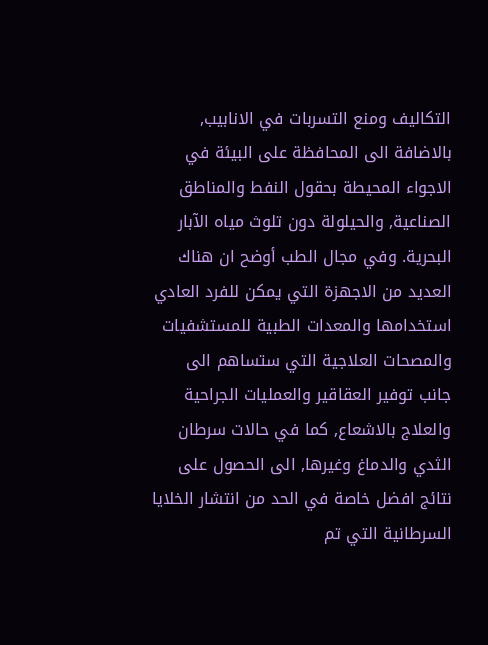التكاليف ومنع التسربات في الانابيب, بالاضافة الى المحافظة على البيئة في الاجواء المحيطة بحقول النفط والمناطق الصناعية, والحيلولة دون تلوث مياه الآبار البحرية. وفي مجال الطب أوضح ان هناك العديد من الاجهزة التي يمكن للفرد العادي استخدامها والمعدات الطبية للمستشفيات والمصحات العلاجية التي ستساهم الى جانب توفير العقاقير والعمليات الجراحية والعلاج بالاشعاع, كما في حالات سرطان الثدي والدماغ وغيرها, الى الحصول على نتائج افضل خاصة في الحد من انتشار الخلايا السرطانية التي تم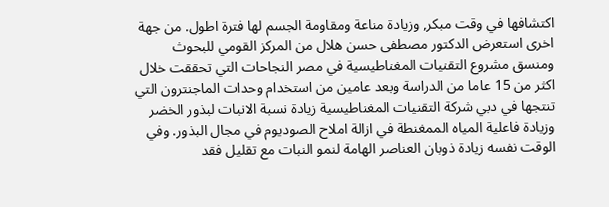اكتشافها في وقت مبكر, وزيادة مناعة ومقاومة الجسم لها فترة اطول. من جهة اخرى استعرض الدكتور مصطفى حسن هلال من المركز القومي للبحوث ومنسق مشروع التقنيات المغناطيسية في مصر النجاحات التي تحققت خلال اكثر من 15 عاما من الدراسة وبعد عامين من استخدام وحدات الماجنترون التي تنتجها في دبي شركة التقنيات المغناطيسية زيادة نسبة الانبات لبذور الخضر وزيادة فاعلية المياه الممغنطة في ازالة املاح الصوديوم في مجال البذور. وفي الوقت نفسه زيادة ذوبان العناصر الهامة لنمو النبات مع تقليل فقد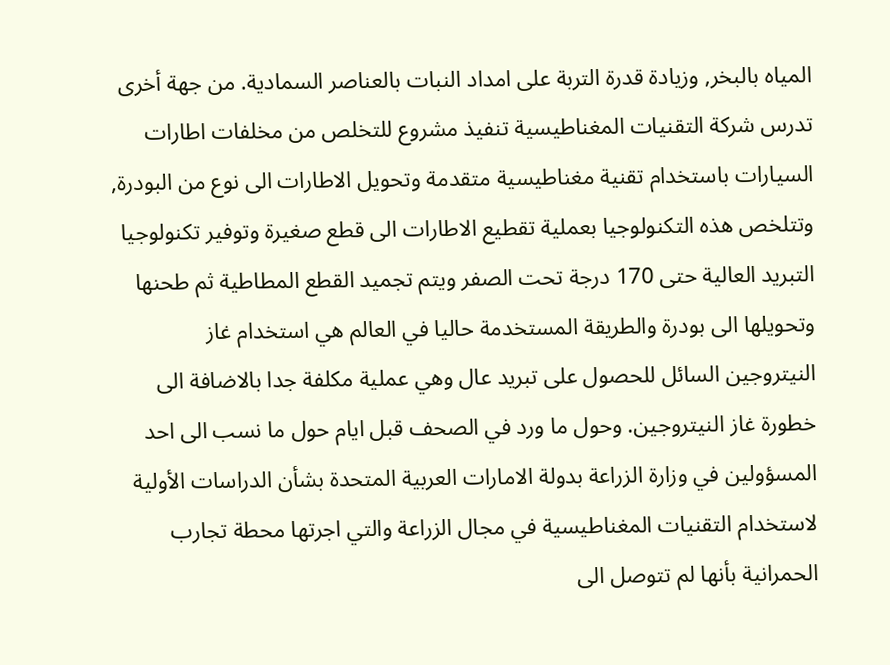المياه بالبخر, وزيادة قدرة التربة على امداد النبات بالعناصر السمادية. من جهة أخرى تدرس شركة التقنيات المغناطيسية تنفيذ مشروع للتخلص من مخلفات اطارات السيارات باستخدام تقنية مغناطيسية متقدمة وتحويل الاطارات الى نوع من البودرة, وتتلخص هذه التكنولوجيا بعملية تقطيع الاطارات الى قطع صغيرة وتوفير تكنولوجيا التبريد العالية حتى 170 درجة تحت الصفر ويتم تجميد القطع المطاطية ثم طحنها وتحويلها الى بودرة والطريقة المستخدمة حاليا في العالم هي استخدام غاز النيتروجين السائل للحصول على تبريد عال وهي عملية مكلفة جدا بالاضافة الى خطورة غاز النيتروجين. وحول ما ورد في الصحف قبل ايام حول ما نسب الى احد المسؤولين في وزارة الزراعة بدولة الامارات العربية المتحدة بشأن الدراسات الأولية لاستخدام التقنيات المغناطيسية في مجال الزراعة والتي اجرتها محطة تجارب الحمرانية بأنها لم تتوصل الى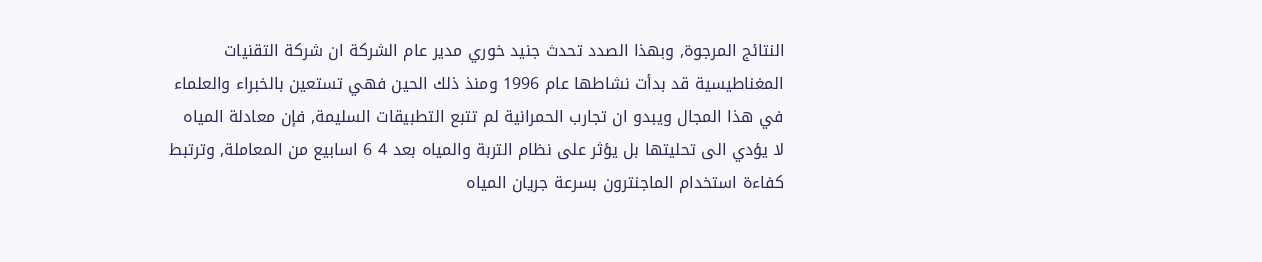النتائج المرجوة, وبهذا الصدد تحدث جنيد خوري مدير عام الشركة ان شركة التقنيات المغناطيسية قد بدأت نشاطها عام 1996 ومنذ ذلك الحين فهي تستعين بالخبراء والعلماء في هذا المجال ويبدو ان تجارب الحمرانية لم تتبع التطبيقات السليمة, فإن معادلة المياه لا يؤدي الى تحليتها بل يؤثر على نظام التربة والمياه بعد 4 6 اسابيع من المعاملة, وترتبط كفاءة استخدام الماجنترون بسرعة جريان المياه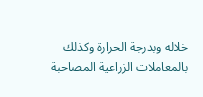خلاله وبدرجة الحرارة وكذلك بالمعاملات الزراعية المصاحبة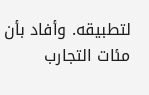لتطبيقه. وأفاد بأن مئات التجارب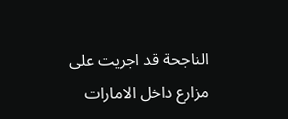الناجحة قد اجريت على مزارع داخل الامارات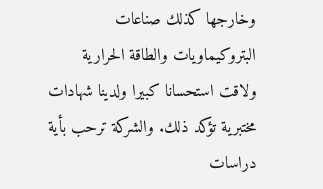وخارجها كذلك صناعات البتروكيماويات والطاقة الحرارية ولاقت استحسانا كبيرا ولدينا شهادات مختبرية تؤكد ذلك. والشركة ترحب بأية دراسات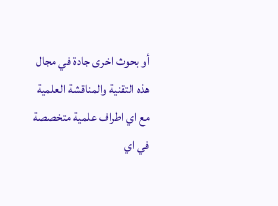أو بحوث اخرى جادة في مجال هذه التقنية والمناقشة العلمية مع اي اطراف علمية متخصصة في اي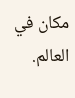مكان في العالم.